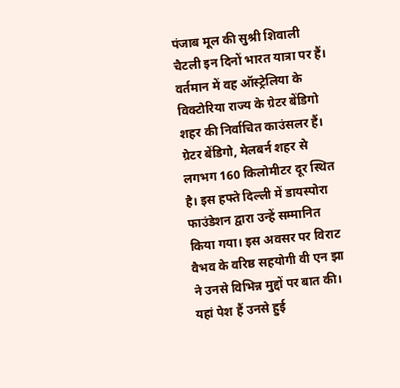पंजाब मूल की सुश्री शिवाली चैटली इन दिनों भारत यात्रा पर हैं। वर्तमान में वह ऑस्ट्रेलिया के विक्टोरिया राज्य के ग्रेटर बेंडिगो शहर की निर्वाचित काउंसलर हैं। ग्रेटर बेंडिगो, मेलबर्न शहर से लगभग 160 किलोमीटर दूर स्थित है। इस हफ्ते दिल्ली में डायस्पोरा फाउंडेशन द्वारा उन्हें सम्मानित किया गया। इस अवसर पर विराट वैभव के वरिष्ठ सहयोगी वी एन झा ने उनसे विभिन्न मुद्दों पर बात की। यहां पेश हैं उनसे हुई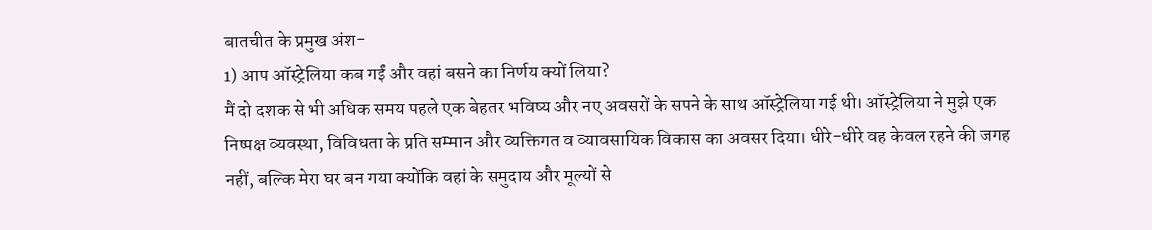बातचीत के प्रमुख अंश-
1) आप ऑस्ट्रेलिया कब गईं और वहां बसने का निर्णय क्यों लिया?
मैं दो दशक से भी अधिक समय पहले एक बेहतर भविष्य और नए अवसरों के सपने के साथ ऑस्ट्रेलिया गई थी। ऑस्ट्रेलिया ने मुझे एक निष्पक्ष व्यवस्था, विविधता के प्रति सम्मान और व्यक्तिगत व व्यावसायिक विकास का अवसर दिया। धीरे-धीरे वह केवल रहने की जगह नहीं, बल्कि मेरा घर बन गया क्योंकि वहां के समुदाय और मूल्यों से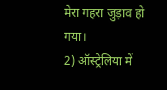मेरा गहरा जुड़ाव हो गया।
2) ऑस्ट्रेलिया में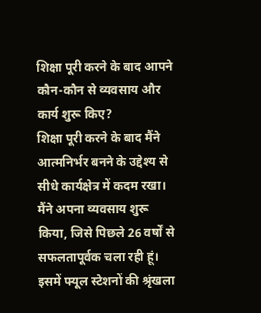शिक्षा पूरी करने के बाद आपने कौन-कौन से व्यवसाय और कार्य शुरू किए?
शिक्षा पूरी करने के बाद मैंने आत्मनिर्भर बनने के उद्देश्य से सीधे कार्यक्षेत्र में कदम रखा। मैंने अपना व्यवसाय शुरू किया, जिसे पिछले 26 वर्षों से सफलतापूर्वक चला रही हूं। इसमें फ्यूल स्टेशनों की श्रृंखला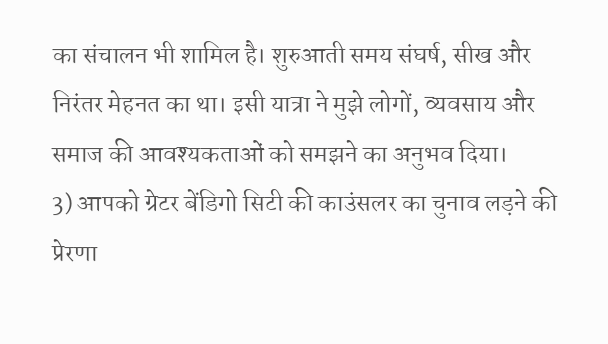का संचालन भी शामिल है। शुरुआती समय संघर्ष, सीख और निरंतर मेहनत का था। इसी यात्रा ने मुझे लोगों, व्यवसाय और समाज की आवश्यकताओं को समझने का अनुभव दिया।
3) आपको ग्रेटर बेंडिगो सिटी की काउंसलर का चुनाव लड़ने की प्रेरणा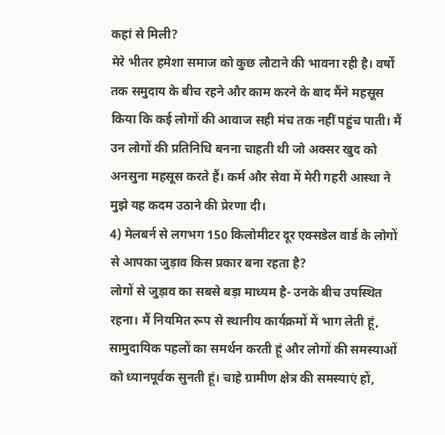कहां से मिली?
मेरे भीतर हमेशा समाज को कुछ लौटाने की भावना रही है। वर्षों तक समुदाय के बीच रहने और काम करने के बाद मैंने महसूस किया कि कई लोगों की आवाज सही मंच तक नहीं पहुंच पाती। मैं उन लोगों की प्रतिनिधि बनना चाहती थी जो अक्सर खुद को अनसुना महसूस करते हैं। कर्म और सेवा में मेरी गहरी आस्था ने मुझे यह कदम उठाने की प्रेरणा दी।
4) मेलबर्न से लगभग 150 किलोमीटर दूर एक्सडेल वार्ड के लोगों से आपका जुड़ाव किस प्रकार बना रहता है?
लोगों से जुड़ाव का सबसे बड़ा माध्यम है- उनके बीच उपस्थित रहना। मैं नियमित रूप से स्थानीय कार्यक्रमों में भाग लेती हूं, सामुदायिक पहलों का समर्थन करती हूं और लोगों की समस्याओं को ध्यानपूर्वक सुनती हूं। चाहे ग्रामीण क्षेत्र की समस्याएं हों,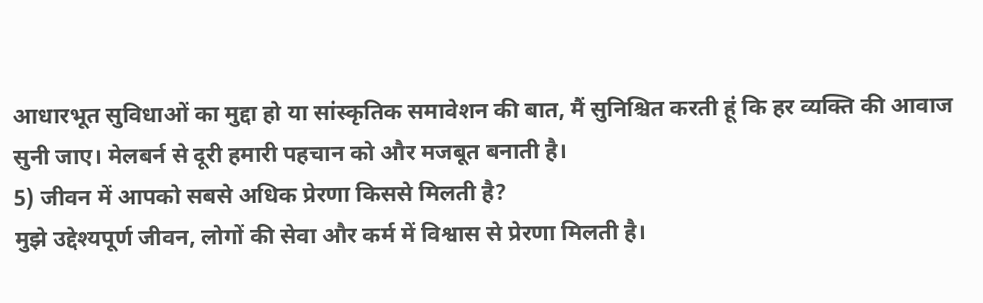आधारभूत सुविधाओं का मुद्दा हो या सांस्कृतिक समावेशन की बात, मैं सुनिश्चित करती हूं कि हर व्यक्ति की आवाज सुनी जाए। मेलबर्न से दूरी हमारी पहचान को और मजबूत बनाती है।
5) जीवन में आपको सबसे अधिक प्रेरणा किससे मिलती है?
मुझे उद्देश्यपूर्ण जीवन, लोगों की सेवा और कर्म में विश्वास से प्रेरणा मिलती है।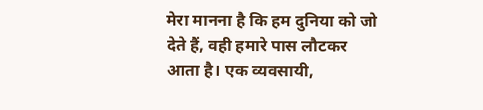मेरा मानना है कि हम दुनिया को जो देते हैं, वही हमारे पास लौटकर आता है। एक व्यवसायी,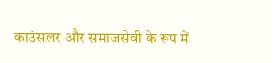काउंसलर और समाजसेवी के रूप में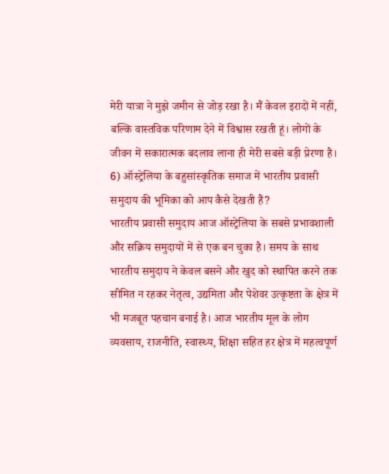मेरी यात्रा ने मुझे जमीन से जोड़ रखा है। मैं केवल इरादों में नहीं, बल्कि वास्तविक परिणाम देने में विश्वास रखती हूं। लोगों के जीवन में सकारात्मक बदलाव लाना ही मेरी सबसे बड़ी प्रेरणा है।
6) ऑस्ट्रेलिया के बहुसांस्कृतिक समाज में भारतीय प्रवासी समुदाय की भूमिका को आप कैसे देखती हैं?
भारतीय प्रवासी समुदाय आज ऑस्ट्रेलिया के सबसे प्रभावशाली और सक्रिय समुदायों में से एक बन चुका है। समय के साथ भारतीय समुदाय ने केवल बसने और खुद को स्थापित करने तक सीमित न रहकर नेतृत्व, उद्यमिता और पेशेवर उत्कृष्टता के क्षेत्र में भी मजबूत पहचान बनाई है। आज भारतीय मूल के लोग व्यवसाय, राजनीति, स्वास्थ्य, शिक्षा सहित हर क्षेत्र में महत्वपूर्ण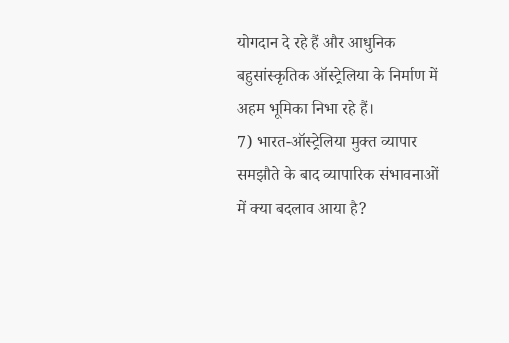योगदान दे रहे हैं और आधुनिक बहुसांस्कृतिक ऑस्ट्रेलिया के निर्माण में अहम भूमिका निभा रहे हैं।
7) भारत-ऑस्ट्रेलिया मुक्त व्यापार समझौते के बाद व्यापारिक संभावनाओं में क्या बदलाव आया है?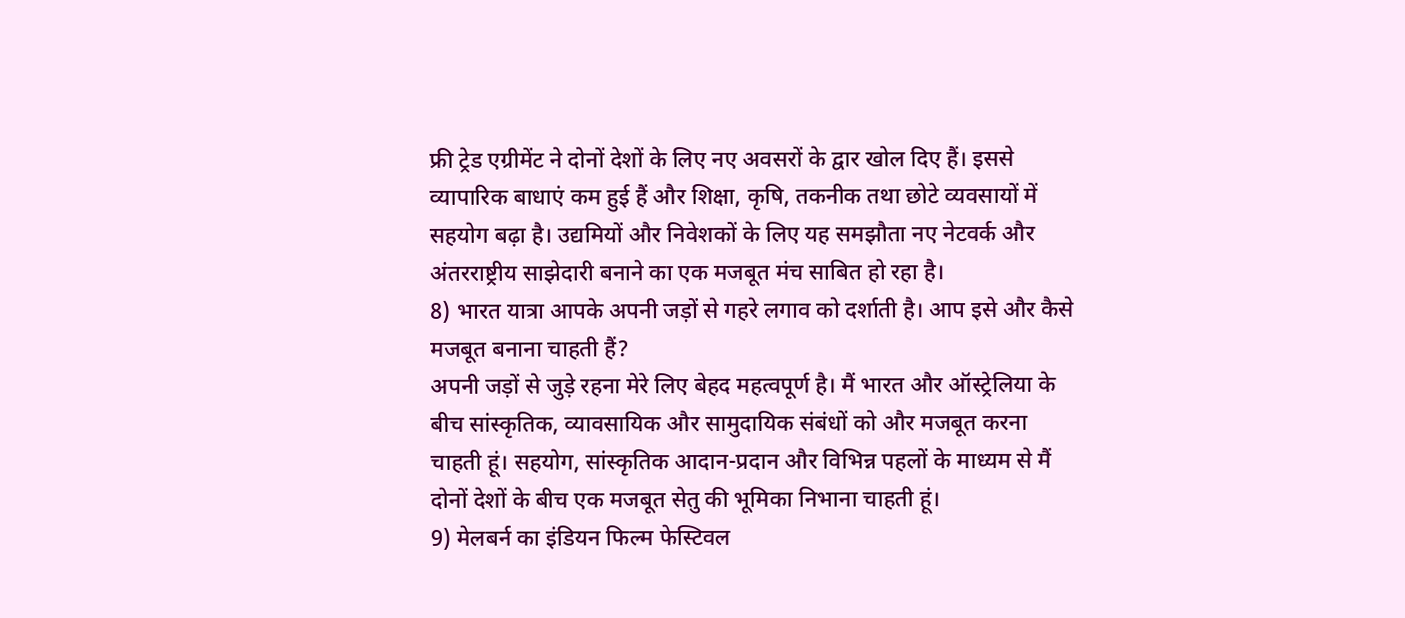फ्री ट्रेड एग्रीमेंट ने दोनों देशों के लिए नए अवसरों के द्वार खोल दिए हैं। इससे व्यापारिक बाधाएं कम हुई हैं और शिक्षा, कृषि, तकनीक तथा छोटे व्यवसायों में सहयोग बढ़ा है। उद्यमियों और निवेशकों के लिए यह समझौता नए नेटवर्क और अंतरराष्ट्रीय साझेदारी बनाने का एक मजबूत मंच साबित हो रहा है।
8) भारत यात्रा आपके अपनी जड़ों से गहरे लगाव को दर्शाती है। आप इसे और कैसे मजबूत बनाना चाहती हैं?
अपनी जड़ों से जुड़े रहना मेरे लिए बेहद महत्वपूर्ण है। मैं भारत और ऑस्ट्रेलिया के बीच सांस्कृतिक, व्यावसायिक और सामुदायिक संबंधों को और मजबूत करना चाहती हूं। सहयोग, सांस्कृतिक आदान-प्रदान और विभिन्न पहलों के माध्यम से मैं दोनों देशों के बीच एक मजबूत सेतु की भूमिका निभाना चाहती हूं।
9) मेलबर्न का इंडियन फिल्म फेस्टिवल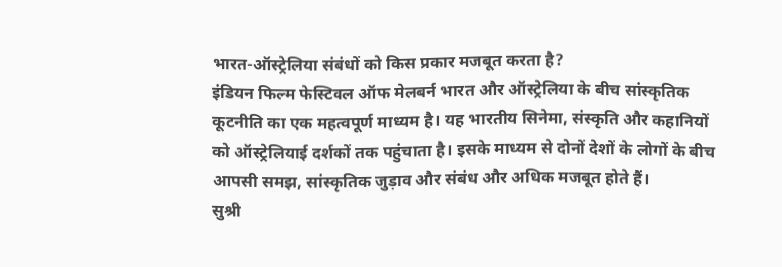भारत-ऑस्ट्रेलिया संबंधों को किस प्रकार मजबूत करता है?
इंडियन फिल्म फेस्टिवल ऑफ मेलबर्न भारत और ऑस्ट्रेलिया के बीच सांस्कृतिक कूटनीति का एक महत्वपूर्ण माध्यम है। यह भारतीय सिनेमा, संस्कृति और कहानियों को ऑस्ट्रेलियाई दर्शकों तक पहुंचाता है। इसके माध्यम से दोनों देशों के लोगों के बीच आपसी समझ, सांस्कृतिक जुड़ाव और संबंध और अधिक मजबूत होते हैं।
सुश्री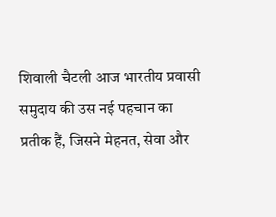शिवाली चैटली आज भारतीय प्रवासी समुदाय की उस नई पहचान का प्रतीक हैं, जिसने मेहनत, सेवा और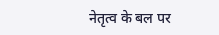नेतृत्व के बल पर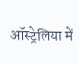ऑस्ट्रेलिया में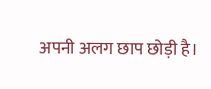अपनी अलग छाप छोड़ी है।